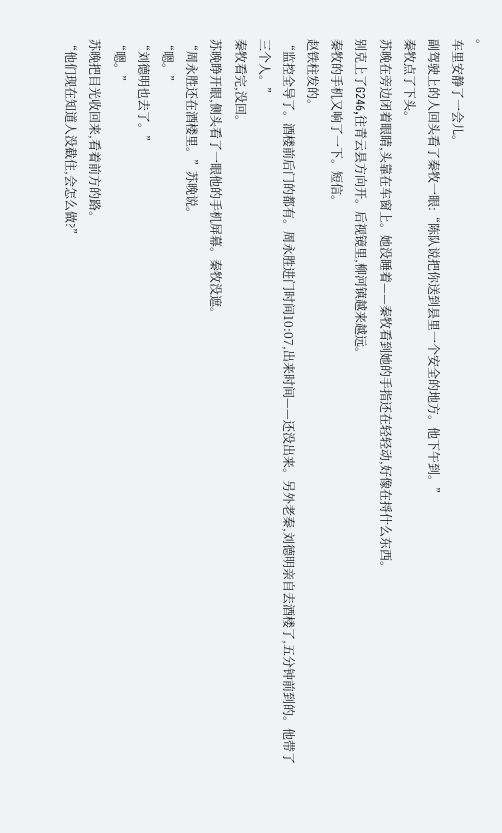。
车里安静了一会儿。
副驾驶上的人回头看了秦牧一眼:“陈队说把你送到县里一个安全的地方。他下午到。”
秦牧点了下头。
苏晚在旁边闭着眼睛,头靠在车窗上。她没睡着——秦牧看到她的手指还在轻轻动,好像在捋什么东西。
别克上了G246,往青云县方向开。后视镜里,柳河镇越来越远。
秦牧的手机又响了一下。短信。
赵铁柱发的。
“监控全导了。酒楼前后门的都有。周永胜进门时间10:07,出来时间——还没出来。另外老秦,刘德明亲自去酒楼了,五分钟前到的。他带了三个人。”
秦牧看完,没回。
苏晚睁开眼,侧头看了一眼他的手机屏幕。秦牧没遮。
“周永胜还在酒楼里。”苏晚说。
“嗯。”
“刘德明也去了。”
“嗯。”
苏晚把目光收回来,看着前方的路。
“他们现在知道人没截住,会怎么做?”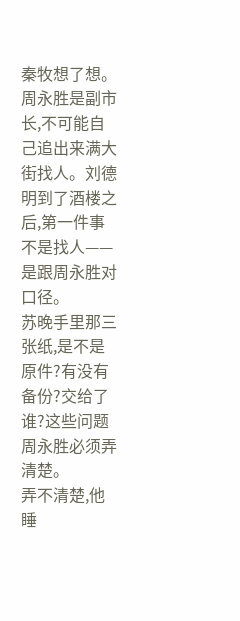秦牧想了想。周永胜是副市长,不可能自己追出来满大街找人。刘德明到了酒楼之后,第一件事不是找人——是跟周永胜对口径。
苏晚手里那三张纸,是不是原件?有没有备份?交给了谁?这些问题周永胜必须弄清楚。
弄不清楚,他睡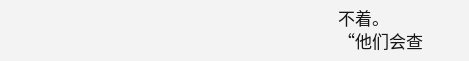不着。
“他们会查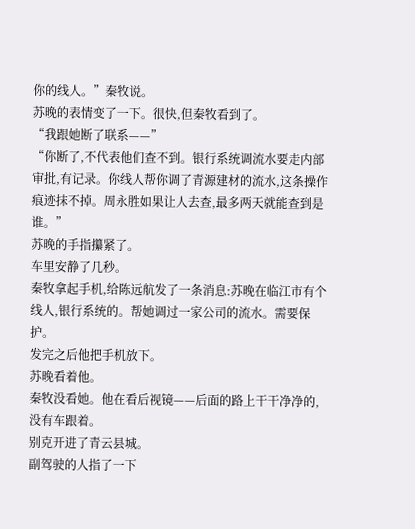你的线人。”秦牧说。
苏晚的表情变了一下。很快,但秦牧看到了。
“我跟她断了联系——”
“你断了,不代表他们查不到。银行系统调流水要走内部审批,有记录。你线人帮你调了青源建材的流水,这条操作痕迹抹不掉。周永胜如果让人去查,最多两天就能查到是谁。”
苏晚的手指攥紧了。
车里安静了几秒。
秦牧拿起手机,给陈远航发了一条消息:苏晚在临江市有个线人,银行系统的。帮她调过一家公司的流水。需要保护。
发完之后他把手机放下。
苏晚看着他。
秦牧没看她。他在看后视镜——后面的路上干干净净的,没有车跟着。
别克开进了青云县城。
副驾驶的人指了一下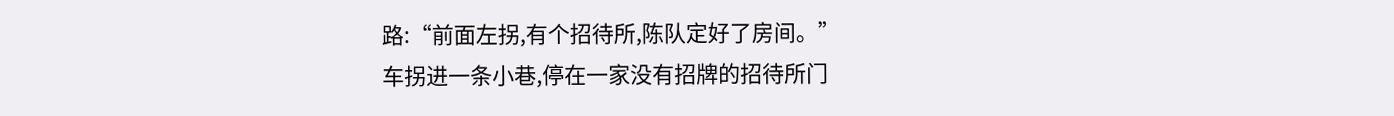路:“前面左拐,有个招待所,陈队定好了房间。”
车拐进一条小巷,停在一家没有招牌的招待所门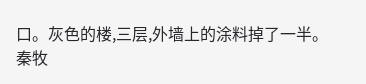口。灰色的楼,三层,外墙上的涂料掉了一半。
秦牧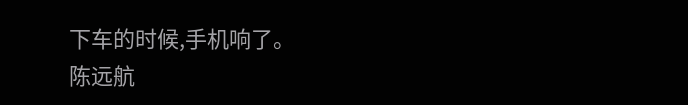下车的时候,手机响了。
陈远航